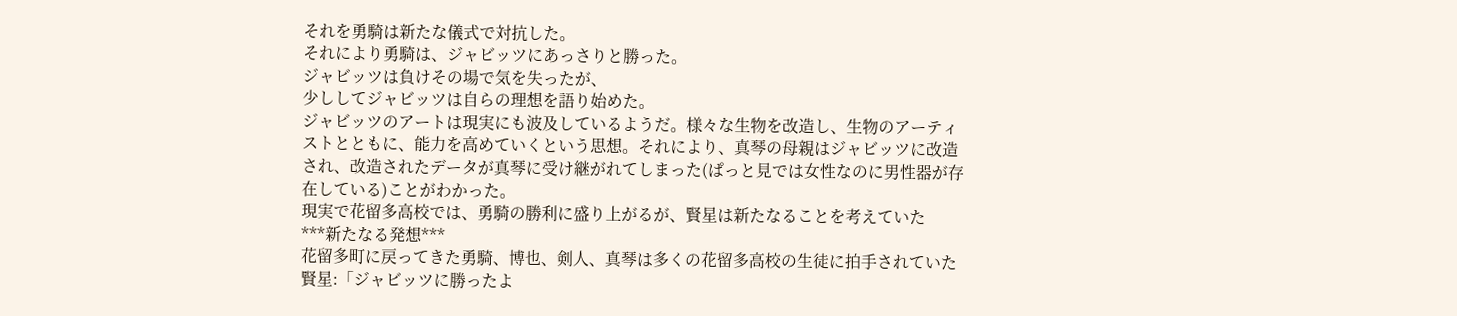それを勇騎は新たな儀式で対抗した。
それにより勇騎は、ジャビッツにあっさりと勝った。
ジャビッツは負けその場で気を失ったが、
少ししてジャビッツは自らの理想を語り始めた。
ジャビッツのアートは現実にも波及しているようだ。様々な生物を改造し、生物のアーティストとともに、能力を高めていくという思想。それにより、真琴の母親はジャビッツに改造され、改造されたデータが真琴に受け継がれてしまった(ぱっと見では女性なのに男性器が存在している)ことがわかった。
現実で花留多高校では、勇騎の勝利に盛り上がるが、賢星は新たなることを考えていた
***新たなる発想***
花留多町に戻ってきた勇騎、博也、剣人、真琴は多くの花留多高校の生徒に拍手されていた
賢星:「ジャビッツに勝ったよ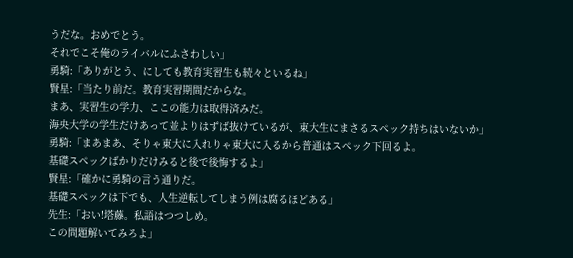うだな。おめでとう。
それでこそ俺のライバルにふさわしい」
勇騎:「ありがとう、にしても教育実習生も続々といるね」
賢星:「当たり前だ。教育実習期間だからな。
まあ、実習生の学力、ここの能力は取得済みだ。
海央大学の学生だけあって並よりはずば抜けているが、東大生にまさるスペック持ちはいないか」
勇騎:「まあまあ、そりゃ東大に入れりゃ東大に入るから普通はスペック下回るよ。
基礎スペックばかりだけみると後で後悔するよ」
賢星:「確かに勇騎の言う通りだ。
基礎スペックは下でも、人生逆転してしまう例は腐るほどある」
先生:「おい!塔藤。私語はつつしめ。
この問題解いてみろよ」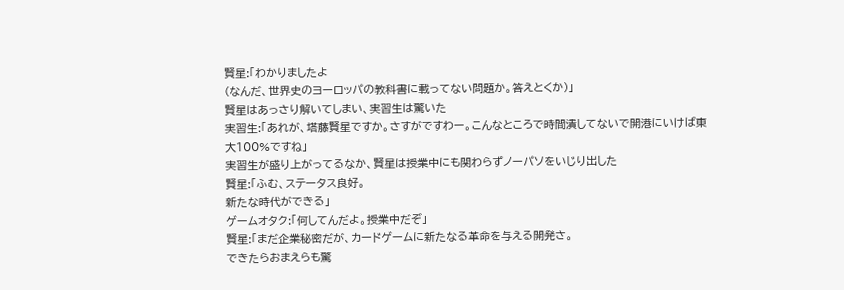賢星:「わかりましたよ
(なんだ、世界史のヨーロッパの教科書に載ってない問題か。答えとくか)」
賢星はあっさり解いてしまい、実習生は驚いた
実習生:「あれが、塔藤賢星ですか。さすがですわー。こんなところで時間潰してないで開港にいけば東大100%ですね」
実習生が盛り上がってるなか、賢星は授業中にも関わらずノーパソをいじり出した
賢星:「ふむ、ステータス良好。
新たな時代ができる」
ゲームオタク:「何してんだよ。授業中だぞ」
賢星:「まだ企業秘密だが、カードゲームに新たなる革命を与える開発さ。
できたらおまえらも驚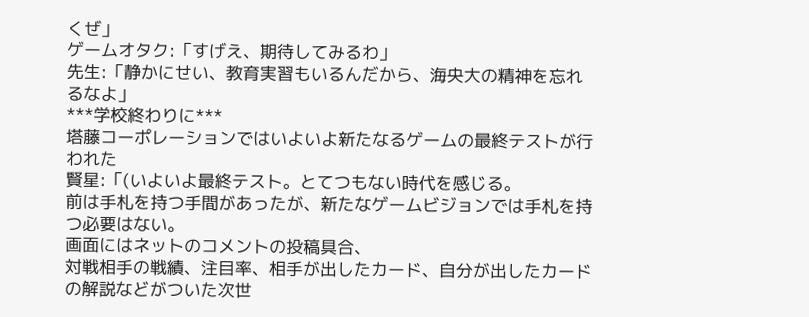くぜ」
ゲームオタク:「すげえ、期待してみるわ」
先生:「静かにせい、教育実習もいるんだから、海央大の精神を忘れるなよ」
***学校終わりに***
塔藤コーポレーションではいよいよ新たなるゲームの最終テストが行われた
賢星:「(いよいよ最終テスト。とてつもない時代を感じる。
前は手札を持つ手間があったが、新たなゲームビジョンでは手札を持つ必要はない。
画面にはネットのコメントの投稿具合、
対戦相手の戦績、注目率、相手が出したカード、自分が出したカードの解説などがついた次世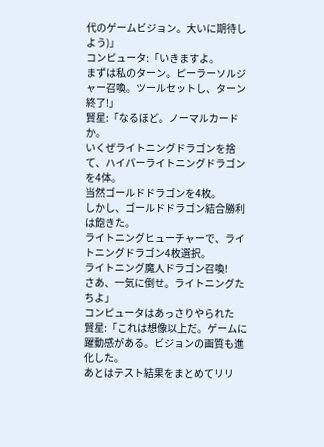代のゲームビジョン。大いに期待しよう)」
コンピュータ:「いきますよ。
まずは私のターン。ピーラーソルジャー召喚。ツールセットし、ターン終了!」
賢星:「なるほど。ノーマルカードか。
いくぜライトニングドラゴンを捨て、ハイパーライトニングドラゴンを4体。
当然ゴールドドラゴンを4枚。
しかし、ゴールドドラゴン結合勝利は飽きた。
ライトニングヒューチャーで、ライトニングドラゴン4枚選択。
ライトニング魔人ドラゴン召喚!
さあ、一気に倒せ。ライトニングたちよ」
コンピュータはあっさりやられた
賢星:「これは想像以上だ。ゲームに躍動感がある。ビジョンの画質も進化した。
あとはテスト結果をまとめてリリ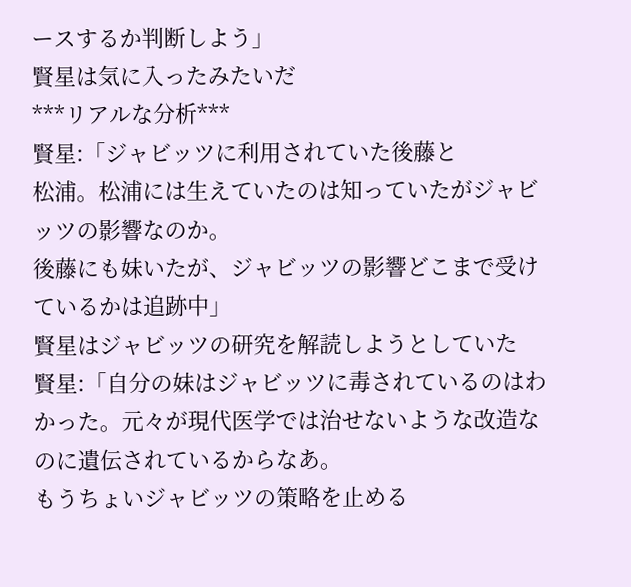ースするか判断しよう」
賢星は気に入ったみたいだ
***リアルな分析***
賢星:「ジャビッツに利用されていた後藤と
松浦。松浦には生えていたのは知っていたがジャビッツの影響なのか。
後藤にも妹いたが、ジャビッツの影響どこまで受けているかは追跡中」
賢星はジャビッツの研究を解読しようとしていた
賢星:「自分の妹はジャビッツに毒されているのはわかった。元々が現代医学では治せないような改造なのに遺伝されているからなあ。
もうちょいジャビッツの策略を止める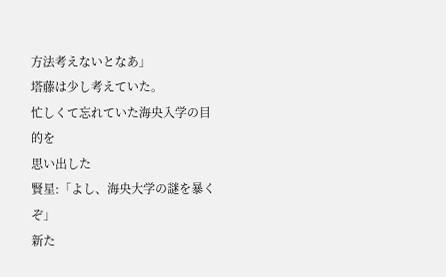方法考えないとなあ」
塔藤は少し考えていた。
忙しくて忘れていた海央入学の目的を
思い出した
賢星:「よし、海央大学の謎を暴くぞ」
新た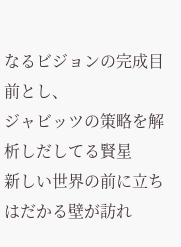なるビジョンの完成目前とし、
ジャビッツの策略を解析しだしてる賢星
新しい世界の前に立ちはだかる壁が訪れ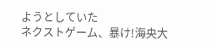ようとしていた
ネクストゲーム、暴け!海央大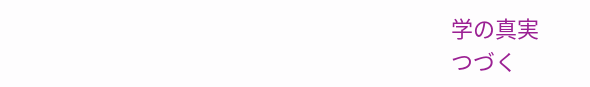学の真実
つづく